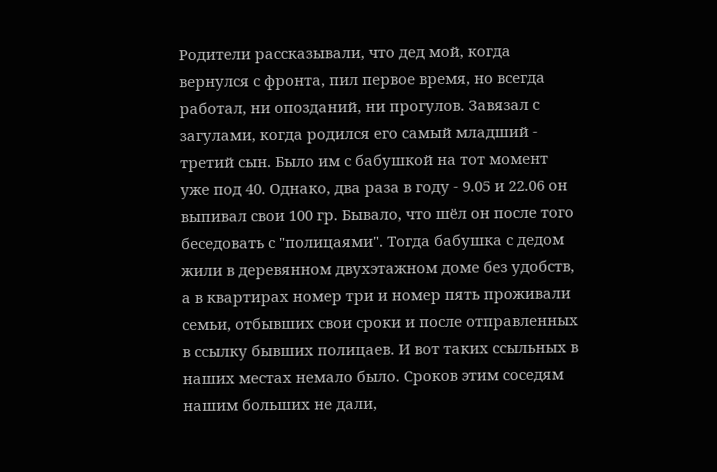Родители рассказывали, что дед мой, когда вернулся с фронта, пил первое время, но всегда работал, ни опозданий, ни прогулов. Завязал с загулами, когда родился его самый младший - третий сын. Было им с бабушкой на тот момент уже под 40. Однако, два раза в году - 9.05 и 22.06 он выпивал свои 100 гр. Бывало, что шёл он после того беседовать с "полицаями". Тогда бабушка с дедом жили в деревянном двухэтажном доме без удобств, а в квартирах номер три и номер пять проживали семьи, отбывших свои сроки и после отправленных в ссылку бывших полицаев. И вот таких ссыльных в наших местах немало было. Сроков этим соседям нашим больших не дали,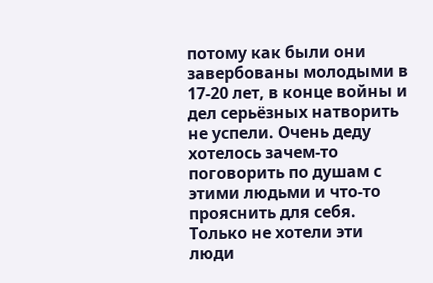потому как были они завербованы молодыми в 17-20 лет, в конце войны и дел серьёзных натворить не успели. Очень деду хотелось зачем-то поговорить по душам с этими людьми и что-то прояснить для себя. Только не хотели эти люди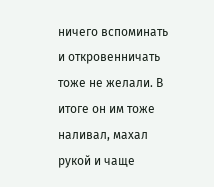ничего вспоминать и откровенничать тоже не желали. В итоге он им тоже наливал, махал рукой и чаще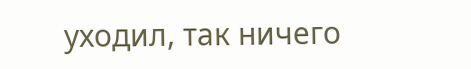уходил, так ничего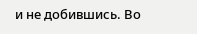и не добившись. Во